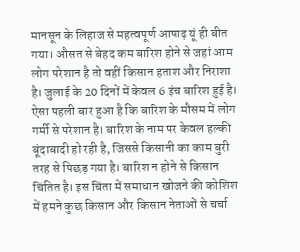मानसून के लिहाज से महत्वपूर्ण आषाढ़ यूं ही बीत गया। औसत से बेहद कम बारिश होने से जहां आम लोग परेशान है तो वहीं किसान हताश और निराशा है। जुलाई के 20 दिनों में केवल 6 इंच बारिश हुई है। ऐसा पहली बार हुआ है कि बारिश के मौसम में लोग गर्मी से परेशान है। बारिश के नाम पर केवल हल्की बूंदाबादी हो रही है, जिससे किसानी का काम बुरी तरह से पिछड़ गया है। बारिश न होने से किसान चिंतित है। इस चिंता में समाधान खोजने की कोशिश में हमने कुछ किसान और किसान नेताओं से चर्चा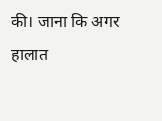की। जाना कि अगर हालात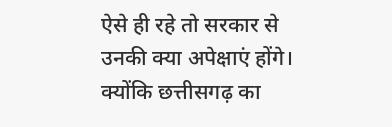ऐसे ही रहे तो सरकार से उनकी क्या अपेक्षाएं होंगे। क्योंकि छत्तीसगढ़ का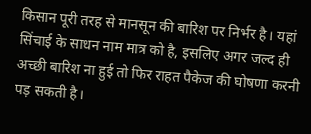किसान पूरी तरह से मानसून की बारिश पर निर्भर है। यहां सिंचाई के साधन नाम मात्र को है, इसलिए अगर जल्द ही अच्छी बारिश ना हुई तो फिर राहत पैकेज की घोषणा करनी पड़ सकती है।